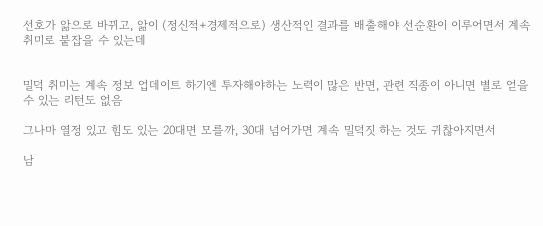선호가 앎으로 바뀌고, 앎이 (정신적+경제적으로) 생산적인 결과를 배출해야 선순환이 이루어면서 계속 취미로 붙잡을 수 있는데


밀덕 취미는 계속 정보 업데이트 하기엔 투자해야하는 노력이 많은 반면, 관련 직종이 아니면 별로 얻을 수 있는 리턴도 없음

그나마 열정 있고 힘도 있는 20대면 모를까, 30대 넘어가면 계속 밀덕짓 하는 것도 귀찮아지면서

남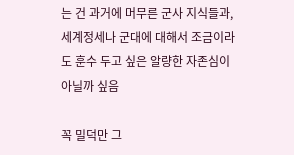는 건 과거에 머무른 군사 지식들과, 세계정세나 군대에 대해서 조금이라도 훈수 두고 싶은 알량한 자존심이 아닐까 싶음

꼭 밀덕만 그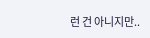런 건 아니지만..